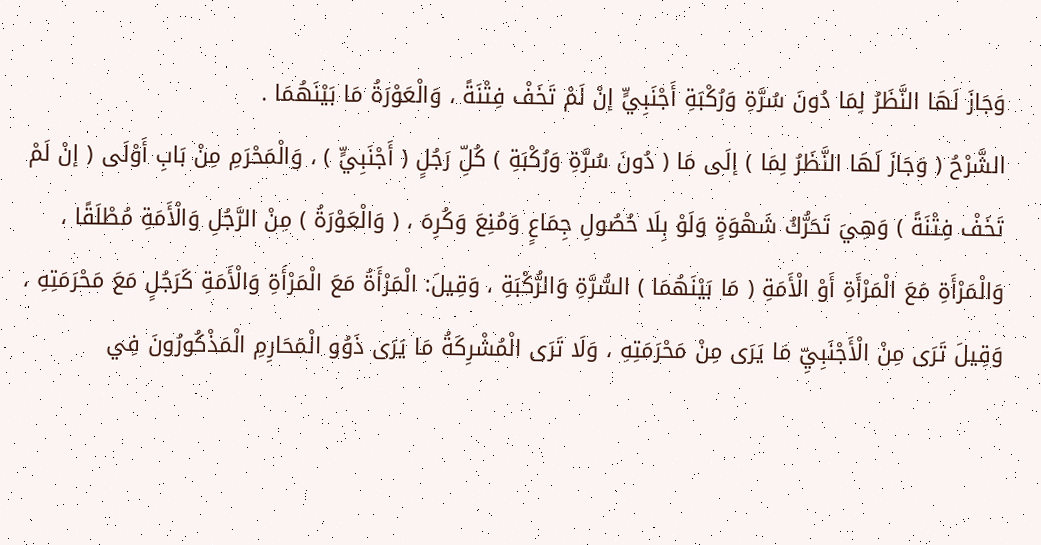وَجَازَ لَهَا النَّظَرُ لِمَا دُونَ سُرَّةِ وَرُكْبَةِ أَجْنَبِيٍّ إنْ لَمْ تَخَفْ فِتْنَةً ، وَالْعَوْرَةُ مَا بَيْنَهُمَا .
الشَّرْحُ ( وَجَازَ لَهَا النَّظَرُ لِمَا ) إلَى مَا ( دُونَ سُرَّةِ وَرُكْبَةِ ) كُلِّ رَجُلٍ ( أَجْنَبِيٍّ ) ، وَالْمَحْرَمِ مِنْ بَابِ أَوْلَى ( إنْ لَمْ تَخَفْ فِتْنَةً ) وَهِيَ تَحَرُّكُ شَهْوَةٍ وَلَوْ بِلَا حُصُولِ جِمَاعٍ وَمُنِعَ وَكُرِهَ ، ( وَالْعَوْرَةُ ) مِنْ الرَّجُلِ وَالْأَمَةِ مُطْلَقًا ، وَالْمَرْأَةِ مَعَ الْمَرْأَةِ أَوْ الْأَمَةِ ( مَا بَيْنَهُمَا ) السُّرَّةِ وَالرُّكْبَةِ ، وَقِيلَ: الْمَرْأَةُ مَعَ الْمَرْأَةِ وَالْأَمَةِ كَرَجُلٍ مَعَ مَحْرَمَتِهِ ، وَقِيلَ تَرَى مِنْ الْأَجْنَبِيِّ مَا يَرَى مِنْ مَحْرَمَتِهِ ، وَلَا تَرَى الْمُشْرِكَةُ مَا يَرَى ذَوُو الْمَحَارِمِ الْمَذْكُورُونَ فِي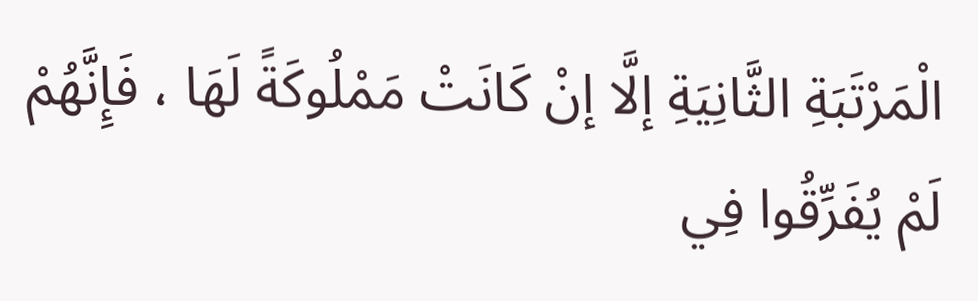الْمَرْتَبَةِ الثَّانِيَةِ إلَّا إنْ كَانَتْ مَمْلُوكَةً لَهَا ، فَإِنَّهُمْ لَمْ يُفَرِّقُوا فِي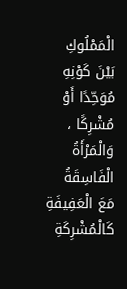الْمَمْلُوكِ بَيْنَ كَوْنِهِ مُوَحِّدًا أَوْ مُشْرِكًا ، وَالْمَرْأَةُ الْفَاسِقَةُ مَعَ الْعَفِيفَةِ كَالْمُشْرِكَةِ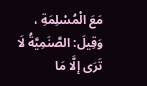مَعَ الْمُسْلِمَةِ ، وَقِيلَ: الصَّنَمِيَّةُ لَا تَرَى إلَّا مَا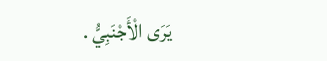يَرَى الْأَجْنَبِيُّ .